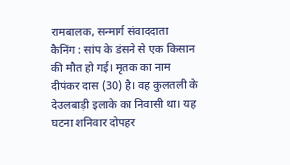रामबालक, सन्मार्ग संवाददाता
कैनिंग : सांप के डंसने से एक किसान की मौत हो गई। मृतक का नाम दीपंकर दास (30) है। वह कुलतली के देउलबाड़ी इलाके का निवासी था। यह घटना शनिवार दोपहर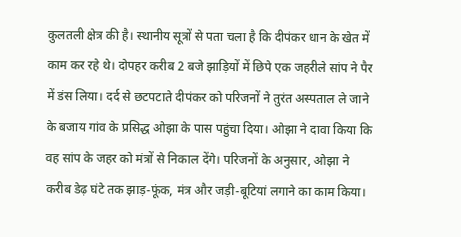कुलतली क्षेत्र की है। स्थानीय सूत्रों से पता चला है कि दीपंकर धान के खेत में काम कर रहे थे। दोपहर करीब 2 बजे झाड़ियों में छिपे एक जहरीले सांप ने पैर में डंस लिया। दर्द से छटपटाते दीपंकर को परिजनों ने तुरंत अस्पताल ले जाने के बजाय गांव के प्रसिद्ध ओझा के पास पहुंचा दिया। ओझा ने दावा किया कि वह सांप के जहर को मंत्रों से निकाल देंगे। परिजनों के अनुसार, ओझा ने करीब डेढ़ घंटे तक झाड़-फूंक, मंत्र और जड़ी-बूटियां लगाने का काम किया।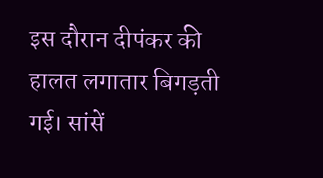इस दौरान दीपंकर की हालत लगातार बिगड़ती गई। सांसें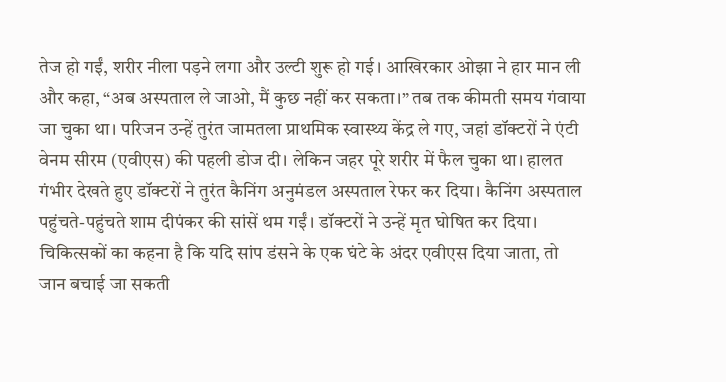तेज हो गईं, शरीर नीला पड़ने लगा और उल्टी शुरू हो गई। आखिरकार ओझा ने हार मान ली और कहा, “अब अस्पताल ले जाओ, मैं कुछ नहीं कर सकता।” तब तक कीमती समय गंवाया जा चुका था। परिजन उन्हें तुरंत जामतला प्राथमिक स्वास्थ्य केंद्र ले गए, जहां डॉक्टरों ने एंटी वेनम सीरम (एवीएस) की पहली डोज दी। लेकिन जहर पूरे शरीर में फैल चुका था। हालत गंभीर देखते हुए डॉक्टरों ने तुरंत कैनिंग अनुमंडल अस्पताल रेफर कर दिया। कैनिंग अस्पताल पहुंचते-पहुंचते शाम दीपंकर की सांसें थम गईं। डॉक्टरों ने उन्हें मृत घोषित कर दिया। चिकित्सकों का कहना है कि यदि सांप डंसने के एक घंटे के अंदर एवीएस दिया जाता, तो जान बचाई जा सकती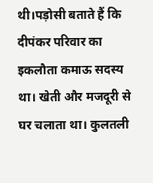थी।पड़ोसी बताते हैं कि दीपंकर परिवार का इकलौता कमाऊ सदस्य था। खेती और मजदूरी से घर चलाता था। कुलतली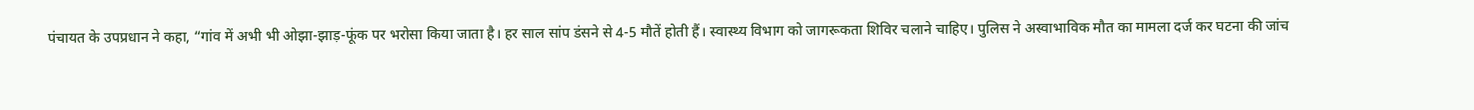पंचायत के उपप्रधान ने कहा, “गांव में अभी भी ओझा-झाड़-फूंक पर भरोसा किया जाता है। हर साल सांप डंसने से 4-5 मौतें होती हैं। स्वास्थ्य विभाग को जागरूकता शिविर चलाने चाहिए। पुलिस ने अस्वाभाविक मौत का मामला दर्ज कर घटना की जांच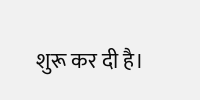शुरू कर दी है।